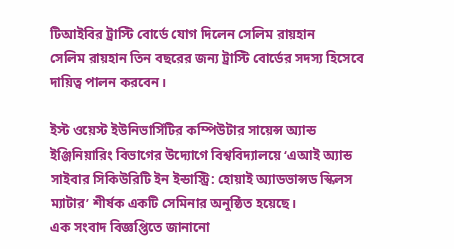টিআইবির ট্রাস্টি বোর্ডে যোগ দিলেন সেলিম রায়হান
সেলিম রায়হান তিন বছরের জন্য ট্রাস্টি বোর্ডের সদস্য হিসেবে দায়িত্ব পালন করবেন।

ইস্ট ওয়েস্ট ইউনিভার্সিটির কম্পিউটার সায়েন্স অ্যান্ড ইঞ্জিনিয়ারিং বিভাগের উদ্যোগে বিশ্ববিদ্যালয়ে ‘এআই অ্যান্ড সাইবার সিকিউরিটি ইন ইন্ডাস্ট্রি: হোয়াই অ্যাডভান্সড স্কিলস ম্যাটার’ শীর্ষক একটি সেমিনার অনুষ্ঠিত হয়েছে।
এক সংবাদ বিজ্ঞপ্তিতে জানানো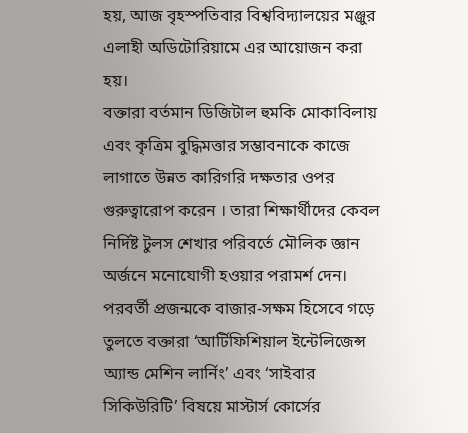হয়, আজ বৃহস্পতিবার বিশ্ববিদ্যালয়ের মঞ্জুর এলাহী অডিটোরিয়ামে এর আয়োজন করা হয়।
বক্তারা বর্তমান ডিজিটাল হুমকি মোকাবিলায় এবং কৃত্রিম বুদ্ধিমত্তার সম্ভাবনাকে কাজে লাগাতে উন্নত কারিগরি দক্ষতার ওপর গুরুত্বারোপ করেন । তারা শিক্ষার্থীদের কেবল নির্দিষ্ট টুলস শেখার পরিবর্তে মৌলিক জ্ঞান অর্জনে মনোযোগী হওয়ার পরামর্শ দেন।
পরবর্তী প্রজন্মকে বাজার-সক্ষম হিসেবে গড়ে তুলতে বক্তারা ‘আর্টিফিশিয়াল ইন্টেলিজেন্স অ্যান্ড মেশিন লার্নিং’ এবং ‘সাইবার সিকিউরিটি’ বিষয়ে মাস্টার্স কোর্সের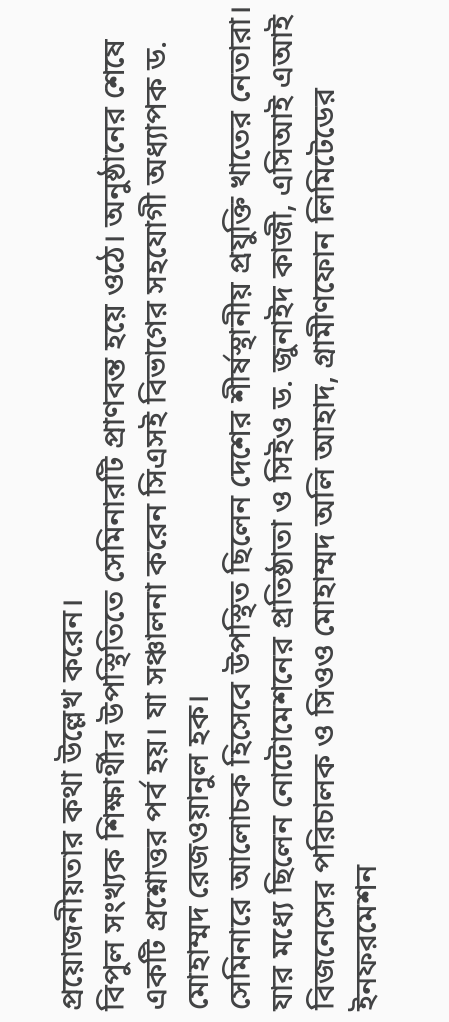প্রয়োজনীয়তার কথা উল্লেখ করেন।
বিপুল সংখ্যক শিক্ষার্থীর উপস্থিতিতে সেমিনারটি প্রাণবন্ত হয়ে ওঠে। অনুষ্ঠানের শেষে একটি প্রশ্নোত্তর পর্ব হয়। যা সঞ্চালনা করেন সিএসই বিভাগের সহযোগী অধ্যাপক ড. মোহাম্মদ রেজওয়ানুল হক।
সেমিনারে আলোচক হিসেবে উপস্থিত ছিলেন দেশের শীর্ষস্থানীয় প্রযুক্তি খাতের নেতারা। যার মধ্যে ছিলেন নোটোমেশনের প্রতিষ্ঠাতা ও সিইও ড. জুনাইদ কাজী, এসিআই এআই বিজনেসের পরিচালক ও সিওও মোহাম্মদ অলি আহাদ, গ্রামীণফোন লিমিটেডের ইনফরমেশন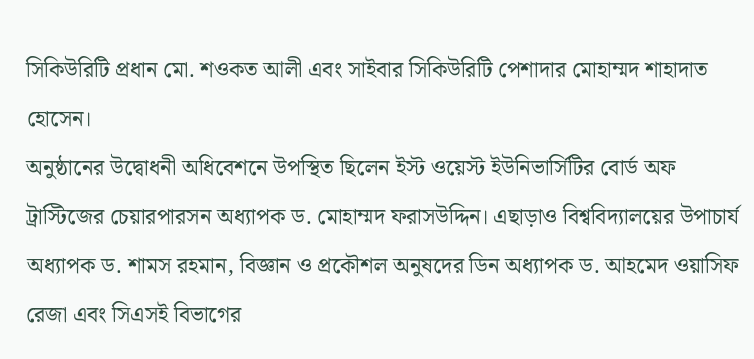সিকিউরিটি প্রধান মো. শওকত আলী এবং সাইবার সিকিউরিটি পেশাদার মোহাম্মদ শাহাদাত হোসেন।
অনুষ্ঠানের উদ্বোধনী অধিবেশনে উপস্থিত ছিলেন ইস্ট ওয়েস্ট ইউনিভার্সিটির বোর্ড অফ ট্রাস্টিজের চেয়ারপারসন অধ্যাপক ড. মোহাম্মদ ফরাসউদ্দিন। এছাড়াও বিশ্ববিদ্যালয়ের উপাচার্য অধ্যাপক ড. শামস রহমান, বিজ্ঞান ও প্রকৌশল অনুষদের ডিন অধ্যাপক ড. আহমেদ ওয়াসিফ রেজা এবং সিএসই বিভাগের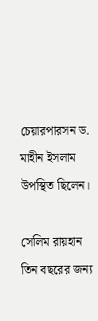চেয়ারপারসন ড. মাহীন ইসলাম উপস্থিত ছিলেন।

সেলিম রায়হান তিন বছরের জন্য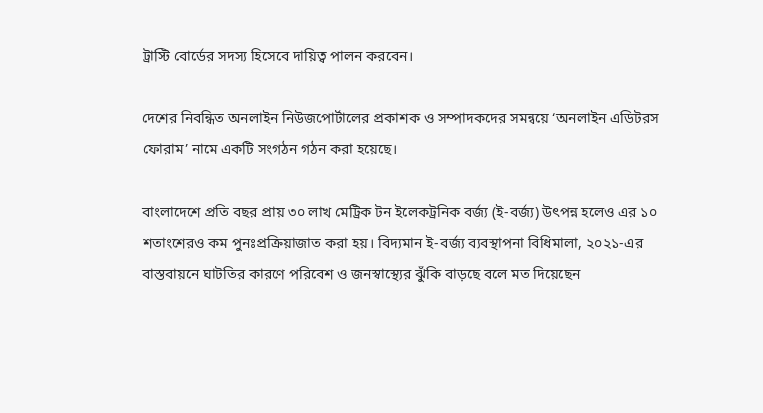ট্রাস্টি বোর্ডের সদস্য হিসেবে দায়িত্ব পালন করবেন।

দেশের নিবন্ধিত অনলাইন নিউজপোর্টালের প্রকাশক ও সম্পাদকদের সমন্বয়ে ‘অনলাইন এডিটরস ফোরাম’ নামে একটি সংগঠন গঠন করা হয়েছে।

বাংলাদেশে প্রতি বছর প্রায় ৩০ লাখ মেট্রিক টন ইলেকট্রনিক বর্জ্য (ই-বর্জ্য) উৎপন্ন হলেও এর ১০ শতাংশেরও কম পুনঃপ্রক্রিয়াজাত করা হয়। বিদ্যমান ই-বর্জ্য ব্যবস্থাপনা বিধিমালা, ২০২১-এর বাস্তবায়নে ঘাটতির কারণে পরিবেশ ও জনস্বাস্থ্যের ঝুঁকি বাড়ছে বলে মত দিয়েছেন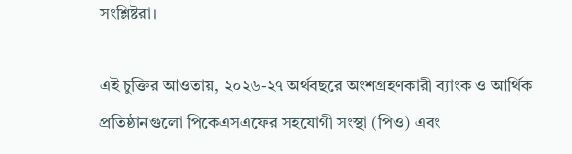সংশ্লিষ্টরা।

এই চুক্তির আওতায়, ২০২৬-২৭ অর্থবছরে অংশগ্রহণকারী ব্যাংক ও আর্থিক প্রতিষ্ঠানগুলো পিকেএসএফের সহযোগী সংস্থা (পিও) এবং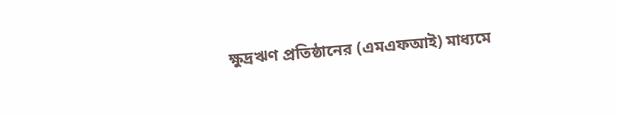ক্ষুদ্রঋণ প্রতিষ্ঠানের (এমএফআই) মাধ্যমে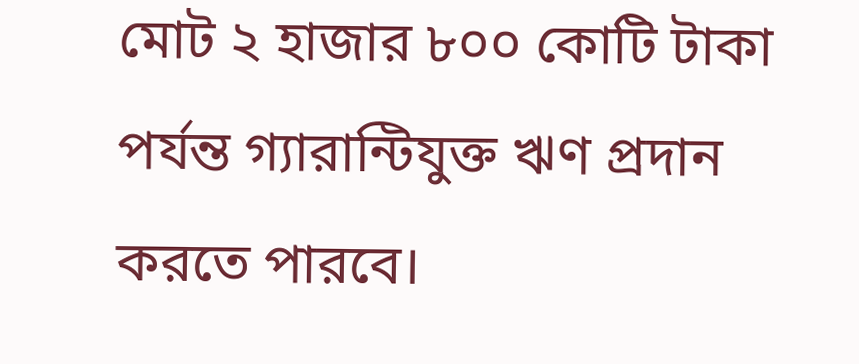মোট ২ হাজার ৮০০ কোটি টাকা পর্যন্ত গ্যারান্টিযুক্ত ঋণ প্রদান করতে পারবে।